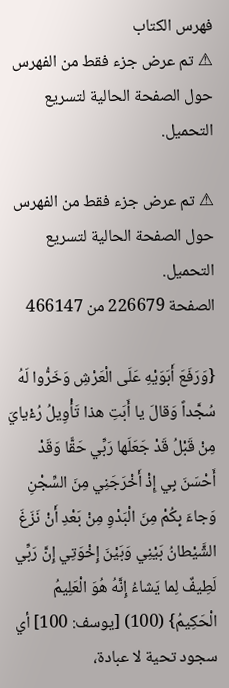فهرس الكتاب
⚠ تم عرض جزء فقط من الفهرس حول الصفحة الحالية لتسريع التحميل.

⚠ تم عرض جزء فقط من الفهرس حول الصفحة الحالية لتسريع التحميل.
الصفحة 226679 من 466147

{وَرَفَعَ أَبَوَيْهِ عَلَى الْعَرْشِ وَخَرُّوا لَهُ سُجَّداً وَقالَ يا أَبَتِ هذا تَأْوِيلُ رُءْيايَ مِنْ قَبْلُ قَدْ جَعَلَها رَبِّي حَقًّا وَقَدْ أَحْسَنَ بِي إِذْ أَخْرَجَنِي مِنَ السِّجْنِ وَجاءَ بِكُمْ مِنَ الْبَدْوِ مِنْ بَعْدِ أَنْ نَزَغَ الشَّيْطانُ بَيْنِي وَبَيْنَ إِخْوَتِي إِنَّ رَبِّي لَطِيفٌ لِما يَشاءُ إِنَّهُ هُوَ الْعَلِيمُ الْحَكِيمُ} (100) [يوسف: 100] أي سجود تحية لا عبادة،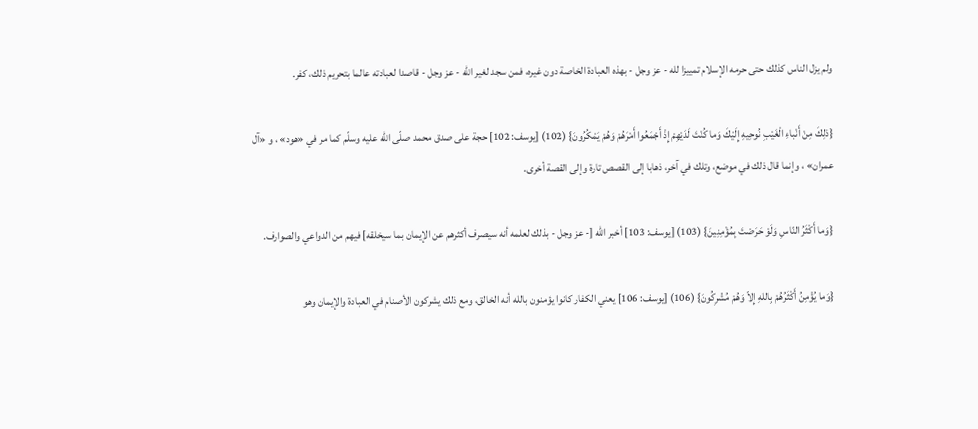ولم يزل الناس كذلك حتى حرمه الإسلام تمييزا لله - عز وجل - بهذه العبادة الخاصة دون غيره، فمن سجد لغير الله - عز وجل - قاصدا لعبادته عالما بتحريم ذلك، كفر.

{ذلِكَ مِنْ أَنْباءِ الْغَيْبِ نُوحِيهِ إِلَيْكَ وَما كُنْتَ لَدَيْهِمْ إِذْ أَجْمَعُوا أَمْرَهُمْ وَهُمْ يَمْكُرُونَ} (102) [يوسف: 102] حجة على صدق محمد صلّى الله عليه وسلّم كما مر في «هود» ، و «آل عمران» ، وإنما قال ذلك في موضع، وتلك في آخر، ذهابا إلى القصص تارة وإلى القصة أخرى.

{وَما أَكْثَرُ النّاسِ وَلَوْ حَرَصْتَ بِمُؤْمِنِينَ} (103) [يوسف: 103] أخبر الله [- عز وجل - بذلك لعلمه أنه سيصرف أكثرهم عن الإيمان بما سيخلقه] فيهم من الدواعي والصوارف.

{وَما يُؤْمِنُ أَكْثَرُهُمْ بِاللهِ إِلاّ وَهُمْ مُشْرِكُونَ} (106) [يوسف: 106] يعني الكفار كانوا يؤمنون بالله أنه الخالق، ومع ذلك يشركون الأصنام في العبادة والإيمان وهو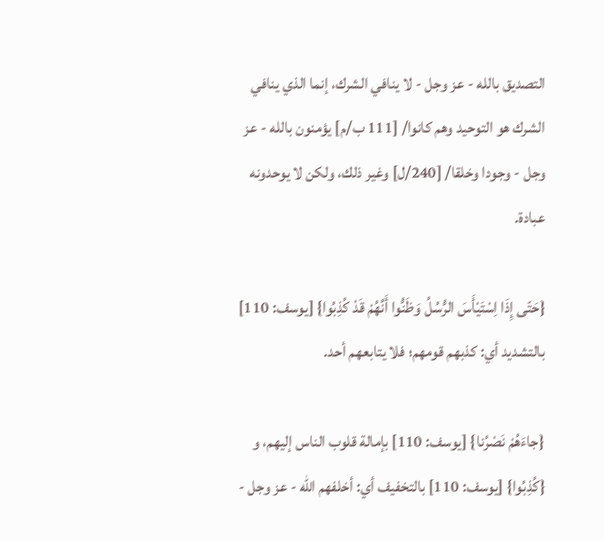التصديق بالله - عز وجل - لا ينافي الشرك، إنما الذي ينافي الشرك هو التوحيد وهم كانوا/ [111 ب/م] يؤمنون بالله - عز وجل - وجودا وخلقا/ [240/ل] وغير ذلك، ولكن لا يوحدونه عبادة.

{حَتّى إِذَا اِسْتَيْأَسَ الرُّسُلُ وَظَنُّوا أَنَّهُمْ قَدْ كُذِبُوا} [يوسف: 110] بالتشديد أي: كذبهم قومهم؛ فلا يتابعهم أحد.

{جاءَهُمْ نَصْرُنا} [يوسف: 110] بإمالة قلوب الناس إليهم، و {كُذِبُوا} [يوسف: 110] بالتخفيف أي: أخلفهم الله - عز وجل -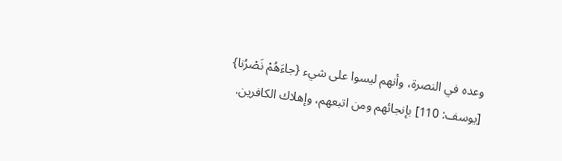وعده في النصرة، وأنهم ليسوا على شيء {جاءَهُمْ نَصْرُنا} [يوسف: 110] بإنجائهم ومن اتبعهم، وإهلاك الكافرين.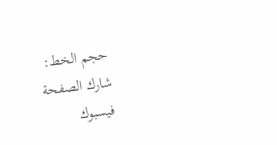حجم الخط:
شارك الصفحة
فيسبوك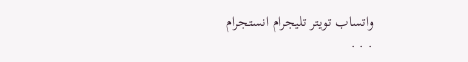واتساب تويتر تليجرام انستجرام
. . .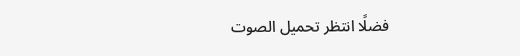فضلًا انتظر تحميل الصوت